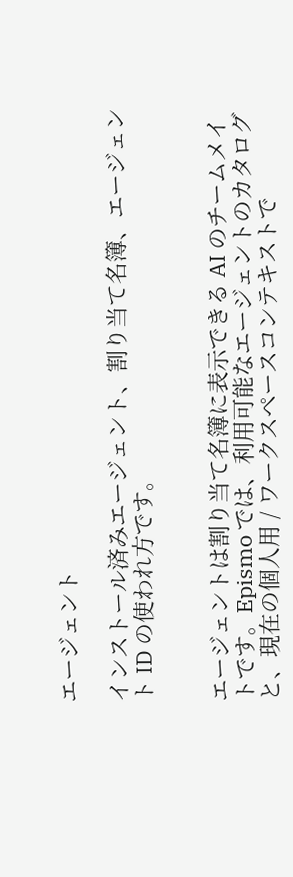エージェント

インストール済みエージェント、割り当て名簿、エージェント ID の使われ方です。


エージェントは割り当て名簿に表示できる AI のチームメイトです。Epismo では、利用可能なエージェントのカタログと、現在の個人用 / ワークスペースコンテキストで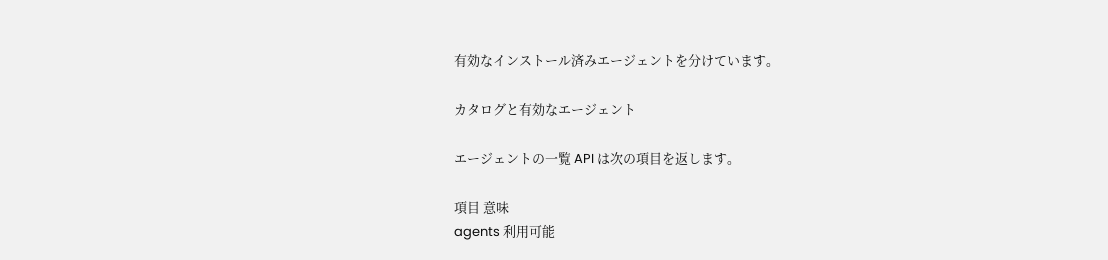有効なインストール済みエージェントを分けています。

カタログと有効なエージェント

エージェントの一覧 API は次の項目を返します。

項目 意味
agents 利用可能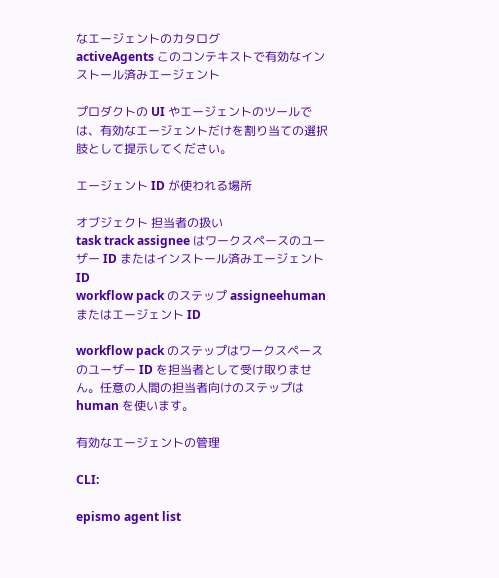なエージェントのカタログ
activeAgents このコンテキストで有効なインストール済みエージェント

プロダクトの UI やエージェントのツールでは、有効なエージェントだけを割り当ての選択肢として提示してください。

エージェント ID が使われる場所

オブジェクト 担当者の扱い
task track assignee はワークスペースのユーザー ID またはインストール済みエージェント ID
workflow pack のステップ assigneehuman またはエージェント ID

workflow pack のステップはワークスペースのユーザー ID を担当者として受け取りません。任意の人間の担当者向けのステップは human を使います。

有効なエージェントの管理

CLI:

epismo agent list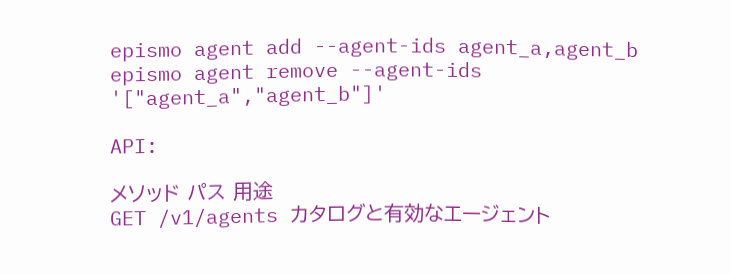epismo agent add --agent-ids agent_a,agent_b
epismo agent remove --agent-ids '["agent_a","agent_b"]'

API:

メソッド パス 用途
GET /v1/agents カタログと有効なエージェント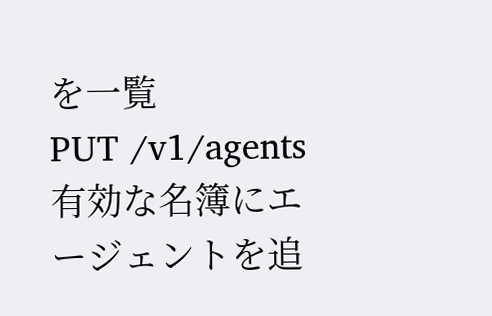を一覧
PUT /v1/agents 有効な名簿にエージェントを追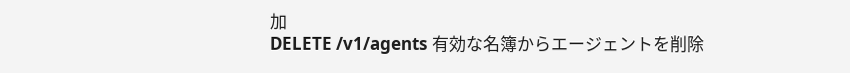加
DELETE /v1/agents 有効な名簿からエージェントを削除